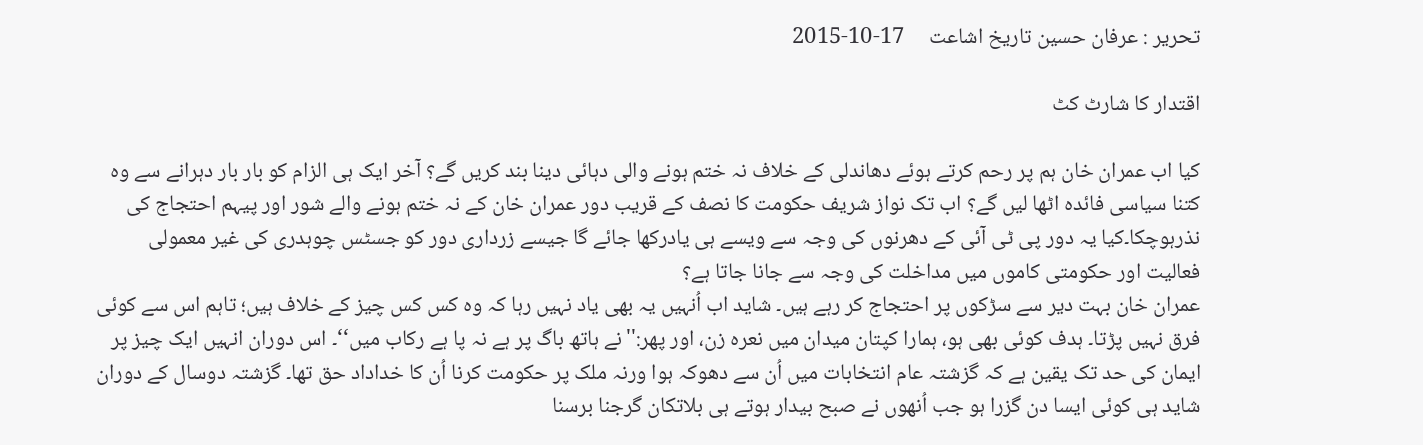تحریر : عرفان حسین تاریخ اشاعت     17-10-2015

اقتدار کا شارٹ کٹ

کیا اب عمران خان ہم پر رحم کرتے ہوئے دھاندلی کے خلاف نہ ختم ہونے والی دہائی دینا بند کریں گے؟ آخر ایک ہی الزام کو بار بار دہرانے سے وہ کتنا سیاسی فائدہ اٹھا لیں گے؟ اب تک نواز شریف حکومت کا نصف کے قریب دور عمران خان کے نہ ختم ہونے والے شور اور پیہم احتجاج کی نذرہوچکا۔کیا یہ دور پی ٹی آئی کے دھرنوں کی وجہ سے ویسے ہی یادرکھا جائے گا جیسے زرداری دور کو جسٹس چوہدری کی غیر معمولی فعالیت اور حکومتی کاموں میں مداخلت کی وجہ سے جانا جاتا ہے؟
عمران خان بہت دیر سے سڑکوں پر احتجاج کر رہے ہیں۔ شاید اب اُنہیں یہ بھی یاد نہیں رہا کہ وہ کس کس چیز کے خلاف ہیں؛ تاہم اس سے کوئی فرق نہیں پڑتا۔ ہدف کوئی بھی ہو، ہمارا کپتان میدان میں نعرہ زن، اور پھر:''نے ہاتھ باگ پر ہے نہ پا ہے رکاب میں‘‘۔ اس دوران انہیں ایک چیز پر ایمان کی حد تک یقین ہے کہ گزشتہ عام انتخابات میں اُن سے دھوکہ ہوا ورنہ ملک پر حکومت کرنا اُن کا خداداد حق تھا۔ گزشتہ دوسال کے دوران شاید ہی کوئی ایسا دن گزرا ہو جب اُنھوں نے صبح بیدار ہوتے ہی بلاتکان گرجنا برسنا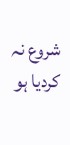شروع نہ کردیا ہو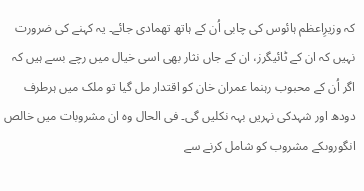کہ وزیرِاعظم ہائوس کی چابی اُن کے ہاتھ تھمادی جائے۔ یہ کہنے کی ضرورت نہیں کہ ان کے ٹائیگرز، ان کے جاں نثار بھی اسی خیال میں رچے بسے ہیں کہ اگر اُن کے محبوب رہنما عمران خان کو اقتدار مل گیا تو ملک میں ہرطرف دودھ اور شہدکی نہریں بہہ نکلیں گی۔ فی الحال وہ ان مشروبات میں خالص انگوروںکے مشروب کو شامل کرنے سے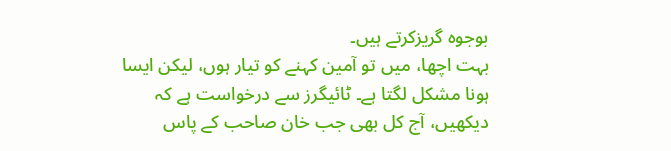بوجوہ گریزکرتے ہیں۔
بہت اچھا، میں تو آمین کہنے کو تیار ہوں، لیکن ایسا ہونا مشکل لگتا ہے۔ ٹائیگرز سے درخواست ہے کہ دیکھیں، آج کل بھی جب خان صاحب کے پاس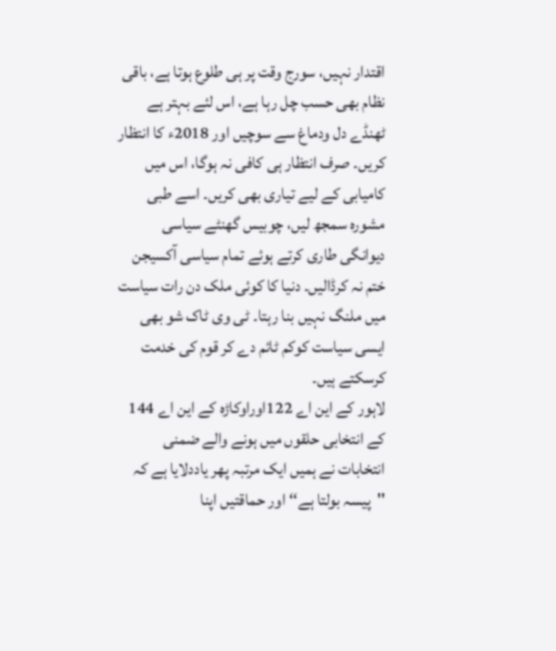اقتدار نہیں، سورج وقت پر ہی طلوع ہوتا ہے، باقی نظام بھی حسب چل رہا ہے، اس لئے بہتر ہے ٹھنڈے دل ودماغ سے سوچیں اور 2018ء کا انتظار کریں۔ صرف انتظار ہی کافی نہ ہوگا، اس میں کامیابی کے لیے تیاری بھی کریں۔ اسے طبی مشورہ سمجھ لیں، چوبیس گھنٹے سیاسی دیوانگی طاری کرتے ہوئے تمام سیاسی آکسیجن ختم نہ کرڈالیں۔ دنیا کا کوئی ملک دن رات سیاست میں ملنگ نہیں بنا رہتا۔ ٹی وی ٹاک شو بھی ایسی سیاست کوکم ٹائم دے کر قوم کی خدمت کرسکتے ہیں۔
لاہور کے این اے 122اوراوکاڑہ کے این اے 144 کے انتخابی حلقوں میں ہونے والے ضمنی انتخابات نے ہمیں ایک مرتبہ پھر یاددلایا ہے کہ ''پیسہ بولتا ہے‘‘ اور حماقتیں اپنا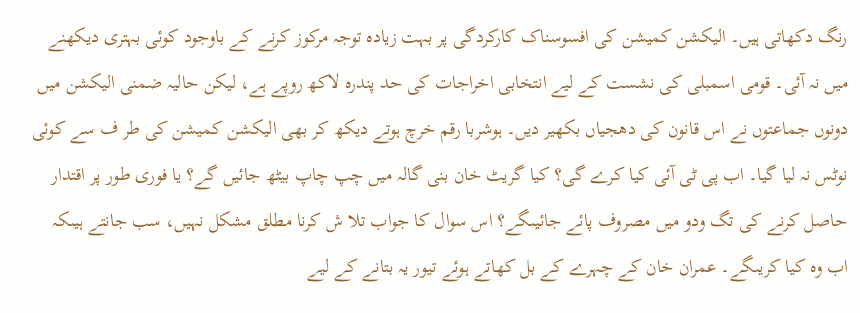رنگ دکھاتی ہیں۔ الیکشن کمیشن کی افسوسناک کارکردگی پر بہت زیادہ توجہ مرکوز کرنے کے باوجود کوئی بہتری دیکھنے میں نہ آئی۔ قومی اسمبلی کی نشست کے لیے انتخابی اخراجات کی حد پندرہ لاکھ روپے ہے، لیکن حالیہ ضمنی الیکشن میں دونوں جماعتوں نے اس قانون کی دھجیاں بکھیر دیں۔ ہوشربا رقم خرچ ہوتے دیکھ کر بھی الیکشن کمیشن کی طر ف سے کوئی نوٹس نہ لیا گیا۔ اب پی ٹی آئی کیا کرے گی؟ کیا گریٹ خان بنی گالہ میں چپ چاپ بیٹھ جائیں گے؟ یا فوری طور پر اقتدار حاصل کرنے کی تگ ودو میں مصروف پائے جائیںگے؟ اس سوال کا جواب تلا ش کرنا مطلق مشکل نہیں، سب جانتے ہیںکہ اب وہ کیا کریںگے۔ عمران خان کے چہرے کے بل کھاتے ہوئے تیور یہ بتانے کے لیے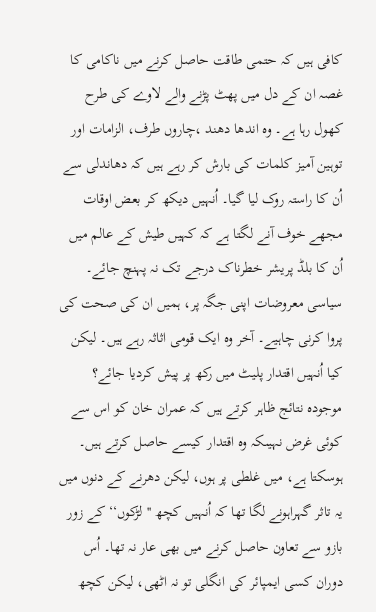کافی ہیں کہ حتمی طاقت حاصل کرنے میں ناکامی کا غصہ ان کے دل میں پھٹ پڑنے والے لاوے کی طرح کھول رہا ہے۔ وہ اندھا دھند ،چاروں طرف، الزامات اور توہین آمیز کلمات کی بارش کر رہے ہیں کہ دھاندلی سے اُن کا راستہ روک لیا گیا۔ اُنہیں دیکھ کر بعض اوقات مجھے خوف آنے لگتا ہے کہ کہیں طیش کے عالم میں اُن کا بلڈ پریشر خطرناک درجے تک نہ پہنچ جائے۔ سیاسی معروضات اپنی جگہ پر، ہمیں ان کی صحت کی پروا کرنی چاہیے۔ آخر وہ ایک قومی اثاثہ رہے ہیں۔ لیکن کیا اُنہیں اقتدار پلیٹ میں رکھ پر پیش کردیا جائے؟ موجودہ نتائج ظاہر کرتے ہیں کہ عمران خان کو اس سے کوئی غرض نہیںکہ وہ اقتدار کیسے حاصل کرتے ہیں۔ ہوسکتا ہے، میں غلطی پر ہوں، لیکن دھرنے کے دنوں میں یہ تاثر گہراہونے لگا تھا کہ اُنہیں کچھ ''لڑکوں‘‘ کے زور بازو سے تعاون حاصل کرنے میں بھی عار نہ تھا۔ اُس دوران کسی ایمپائر کی انگلی تو نہ اٹھی، لیکن کچھ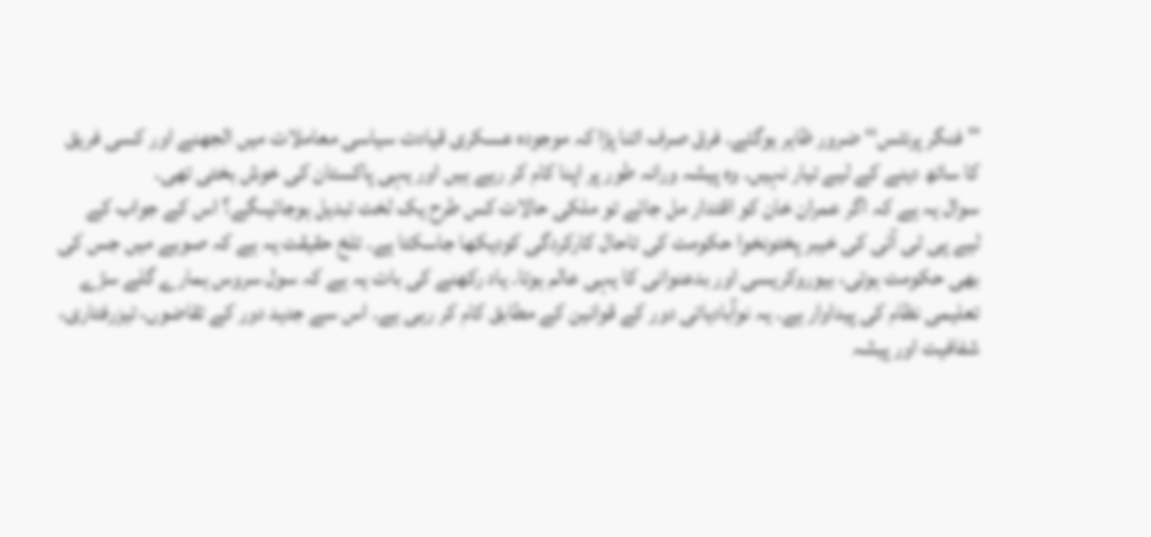''فنگر پرنٹس‘‘ ضرور ظاہر ہوگئے۔ فرق صرف اتنا پڑا کہ موجودہ عسکری قیادت سیاسی معاملات میں الجھنے اور کسی فریق کا ساتھ دینے کے لیے تیار نہیں۔ وہ پیشہ ورانہ طور پر اپنا کام کر رہے ہیں اور یہی پاکستان کی خوش بختی تھی۔
سوال یہ ہے کہ اگر عمران خان کو اقتدار مل جائے تو ملکی حالات کس طرح یک لخت تبدیل ہوجائیںگے؟ اس کے جواب کے لیے پی ٹی آئی کی خیبر پختونخوا حکومت کی تاحال کارکردگی کودیکھا جاسکتا ہے۔ تلخ حقیقت یہ ہے کہ صوبے میں جس کی بھی حکومت ہوتی، بیوروکریسی اور بدعنوانی کا یہی عالم ہوتا۔ یاد رکھنے کی بات یہ ہے کہ سول سروس ہمارے گلے سڑے تعلیمی نظام کی پیداوار ہے۔ یہ نوآبادیاتی دور کے قوانین کے مطابق کام کر رہی ہے۔ اس سے جدید دور کے تقاضوں، تیزرفتاری، شفافیت اور پیشہ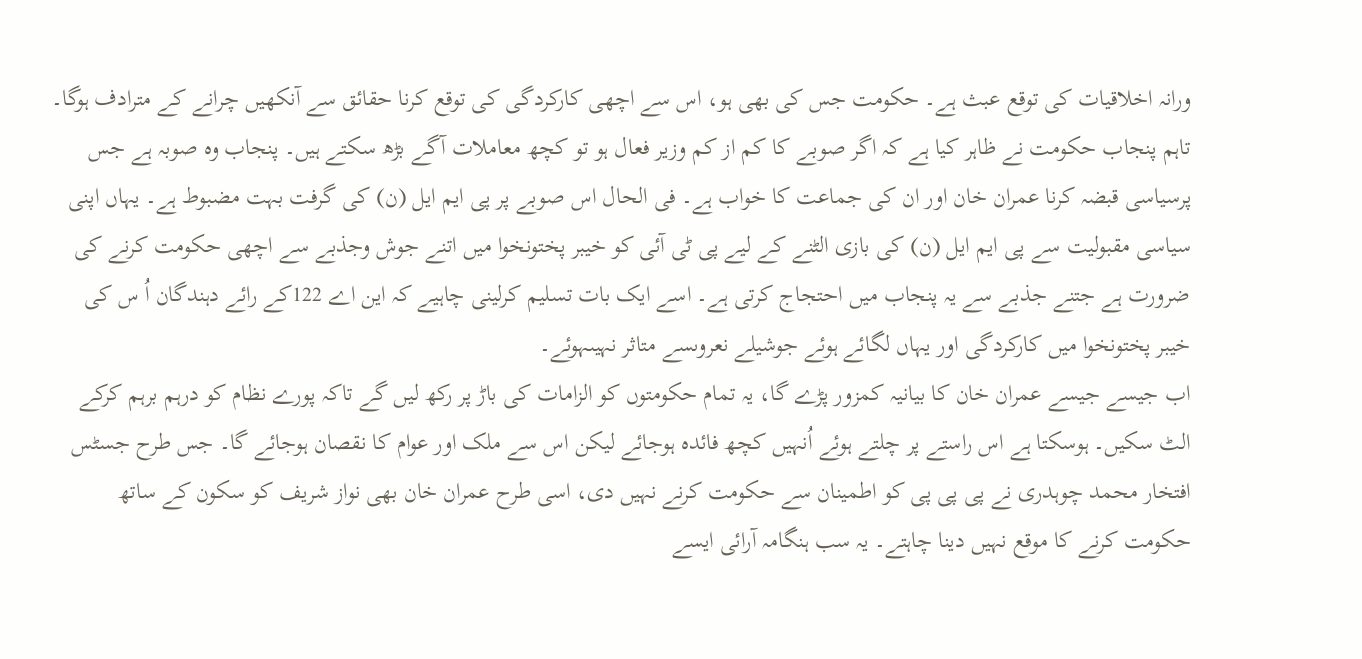ورانہ اخلاقیات کی توقع عبث ہے۔ حکومت جس کی بھی ہو، اس سے اچھی کارکردگی کی توقع کرنا حقائق سے آنکھیں چرانے کے مترادف ہوگا۔ تاہم پنجاب حکومت نے ظاہر کیا ہے کہ اگر صوبے کا کم از کم وزیر فعال ہو تو کچھ معاملات آگے بڑھ سکتے ہیں۔ پنجاب وہ صوبہ ہے جس پرسیاسی قبضہ کرنا عمران خان اور ان کی جماعت کا خواب ہے۔ فی الحال اس صوبے پر پی ایم ایل (ن) کی گرفت بہت مضبوط ہے۔ یہاں اپنی سیاسی مقبولیت سے پی ایم ایل (ن) کی بازی الٹنے کے لیے پی ٹی آئی کو خیبر پختونخوا میں اتنے جوش وجذبے سے اچھی حکومت کرنے کی ضرورت ہے جتنے جذبے سے یہ پنجاب میں احتجاج کرتی ہے۔ اسے ایک بات تسلیم کرلینی چاہیے کہ این اے 122کے رائے دہندگان اُ س کی خیبر پختونخوا میں کارکردگی اور یہاں لگائے ہوئے جوشیلے نعروںسے متاثر نہیںہوئے۔
اب جیسے جیسے عمران خان کا بیانیہ کمزور پڑے گا، یہ تمام حکومتوں کو الزامات کی باڑ پر رکھ لیں گے تاکہ پورے نظام کو درہم برہم کرکے الٹ سکیں۔ ہوسکتا ہے اس راستے پر چلتے ہوئے اُنہیں کچھ فائدہ ہوجائے لیکن اس سے ملک اور عوام کا نقصان ہوجائے گا۔ جس طرح جسٹس افتخار محمد چوہدری نے پی پی پی کو اطمینان سے حکومت کرنے نہیں دی، اسی طرح عمران خان بھی نواز شریف کو سکون کے ساتھ حکومت کرنے کا موقع نہیں دینا چاہتے۔ یہ سب ہنگامہ آرائی ایسے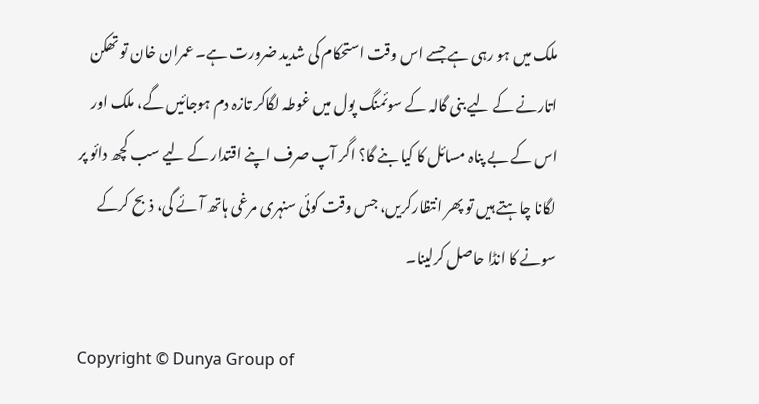ملک میں ہو رہی ہے جسے اس وقت استحکام کی شدید ضرورت ہے۔ عمران خان تو تھکن اتارنے کے لیے بنی گالہ کے سوئمنگ پول میں غوطہ لگاکر تازہ دم ہوجائیں گے، ملک اور اس کے بے پناہ مسائل کا کیا بنے گا؟ اگر آپ صرف اپنے اقتدار کے لیے سب کچھ دائو پر لگانا چاہتے ہیں تو پھر انتظارکریں، جس وقت کوئی سنہری مرغی ہاتھ آئے گی، ذبح کرکے سونے کا انڈا حاصل کرلینا۔

Copyright © Dunya Group of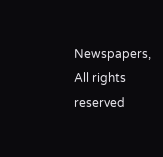Newspapers, All rights reserved